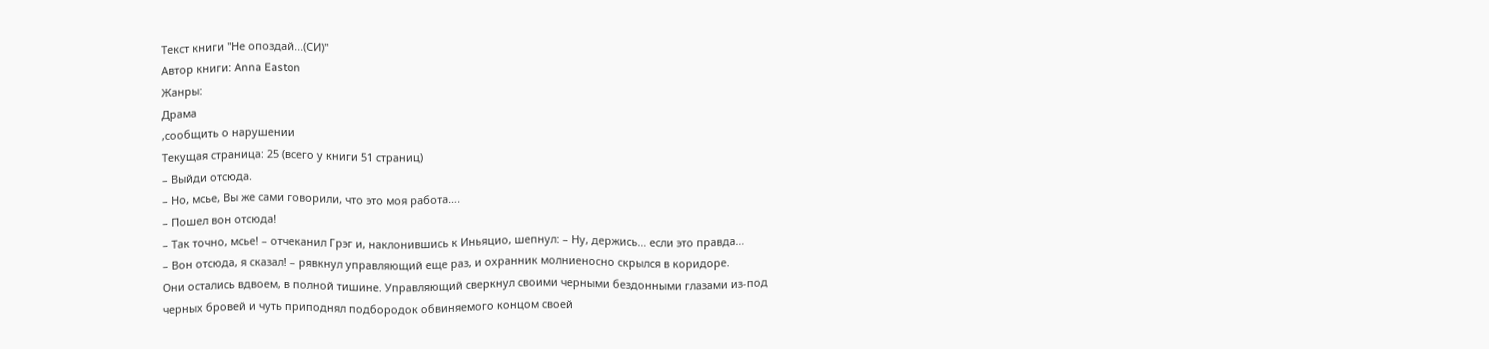Текст книги "Не опоздай...(СИ)"
Автор книги: Anna Easton
Жанры:
Драма
,сообщить о нарушении
Текущая страница: 25 (всего у книги 51 страниц)
– Выйди отсюда.
– Но, мсье, Вы же сами говорили, что это моя работа….
– Пошел вон отсюда!
– Так точно, мсье! – отчеканил Грэг и, наклонившись к Иньяцио, шепнул: – Ну, держись… если это правда…
– Вон отсюда, я сказал! – рявкнул управляющий еще раз, и охранник молниеносно скрылся в коридоре.
Они остались вдвоем, в полной тишине. Управляющий сверкнул своими черными бездонными глазами из-под черных бровей и чуть приподнял подбородок обвиняемого концом своей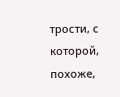трости, с которой, похоже,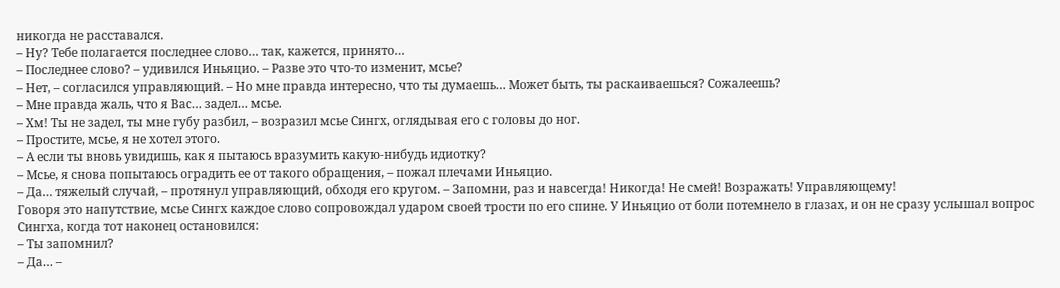никогда не расставался.
– Ну? Тебе полагается последнее слово… так, кажется, принято…
– Последнее слово? – удивился Иньяцио. – Разве это что-то изменит, мсье?
– Нет, – согласился управляющий. – Но мне правда интересно, что ты думаешь… Может быть, ты раскаиваешься? Сожалеешь?
– Мне правда жаль, что я Вас… задел… мсье.
– Хм! Ты не задел, ты мне губу разбил, – возразил мсье Сингх, оглядывая его с головы до ног.
– Простите, мсье, я не хотел этого.
– А если ты вновь увидишь, как я пытаюсь вразумить какую-нибудь идиотку?
– Мсье, я снова попытаюсь оградить ее от такого обращения, – пожал плечами Иньяцио.
– Да… тяжелый случай, – протянул управляющий, обходя его кругом. – Запомни, раз и навсегда! Никогда! Не смей! Возражать! Управляющему!
Говоря это напутствие, мсье Сингх каждое слово сопровождал ударом своей трости по его спине. У Иньяцио от боли потемнело в глазах, и он не сразу услышал вопрос Сингха, когда тот наконец остановился:
– Ты запомнил?
– Да… –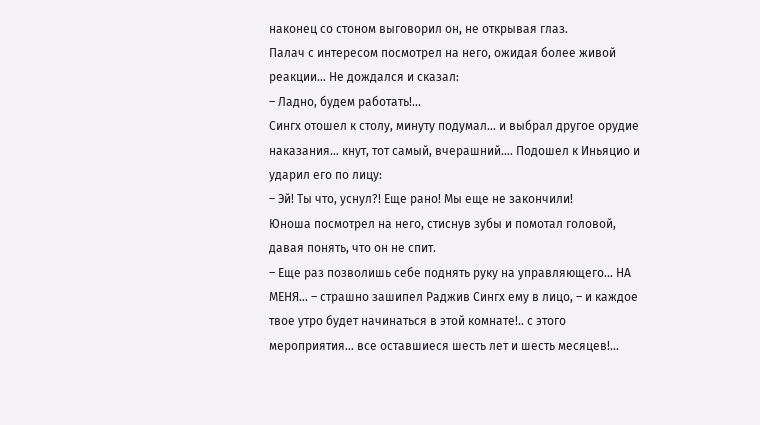наконец со стоном выговорил он, не открывая глаз.
Палач с интересом посмотрел на него, ожидая более живой реакции… Не дождался и сказал:
– Ладно, будем работать!...
Сингх отошел к столу, минуту подумал… и выбрал другое орудие наказания… кнут, тот самый, вчерашний…. Подошел к Иньяцио и ударил его по лицу:
– Эй! Ты что, уснул?! Еще рано! Мы еще не закончили!
Юноша посмотрел на него, стиснув зубы и помотал головой, давая понять, что он не спит.
– Еще раз позволишь себе поднять руку на управляющего… НА МЕНЯ… – страшно зашипел Раджив Сингх ему в лицо, – и каждое твое утро будет начинаться в этой комнате!.. с этого мероприятия… все оставшиеся шесть лет и шесть месяцев!...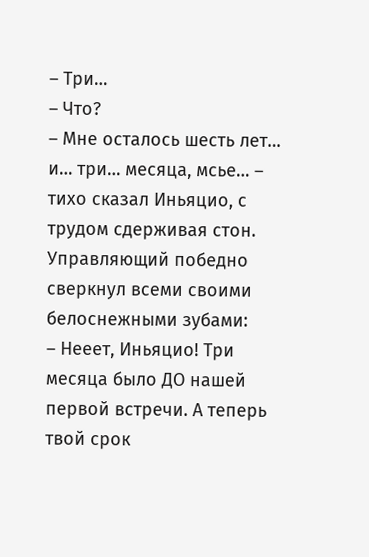– Три…
– Что?
– Мне осталось шесть лет… и… три… месяца, мсье… – тихо сказал Иньяцио, с трудом сдерживая стон.
Управляющий победно сверкнул всеми своими белоснежными зубами:
– Нееет, Иньяцио! Три месяца было ДО нашей первой встречи. А теперь твой срок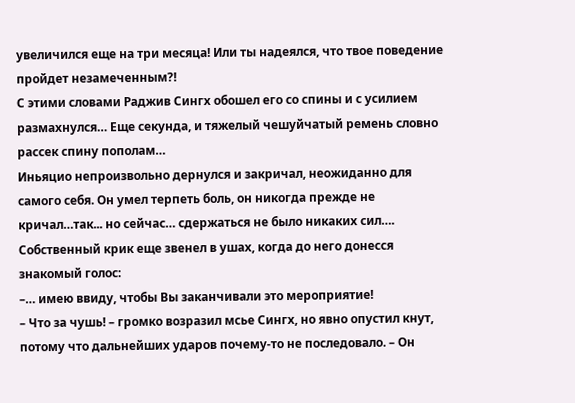увеличился еще на три месяца! Или ты надеялся, что твое поведение пройдет незамеченным?!
С этими словами Раджив Сингх обошел его со спины и с усилием размахнулся… Еще секунда, и тяжелый чешуйчатый ремень словно рассек спину пополам…
Иньяцио непроизвольно дернулся и закричал, неожиданно для самого себя. Он умел терпеть боль, он никогда прежде не кричал…так... но сейчас… сдержаться не было никаких сил…. Собственный крик еще звенел в ушах, когда до него донесся знакомый голос:
–… имею ввиду, чтобы Вы заканчивали это мероприятие!
– Что за чушь! – громко возразил мсье Сингх, но явно опустил кнут, потому что дальнейших ударов почему-то не последовало. – Он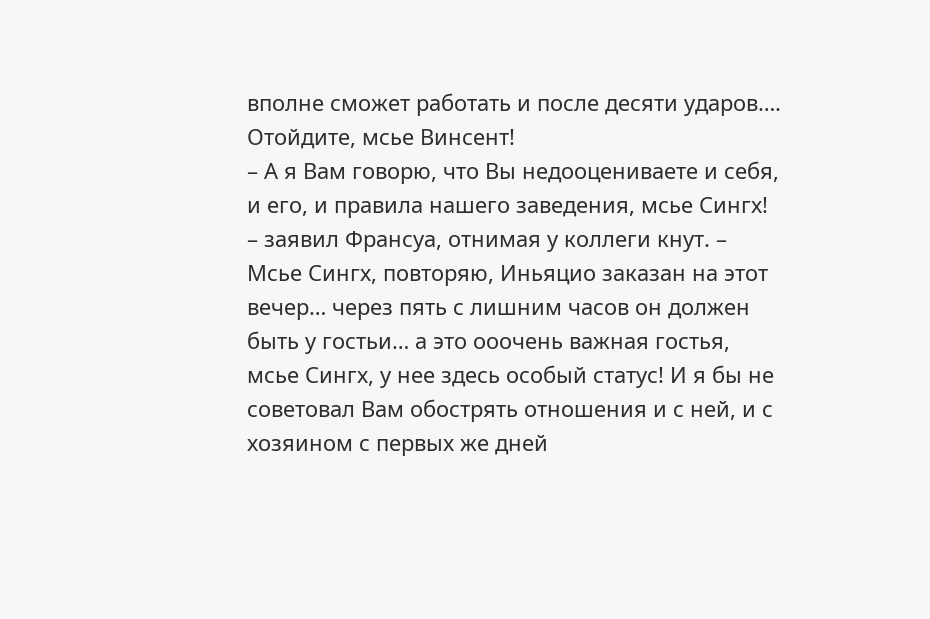вполне сможет работать и после десяти ударов…. Отойдите, мсье Винсент!
– А я Вам говорю, что Вы недооцениваете и себя, и его, и правила нашего заведения, мсье Сингх! – заявил Франсуа, отнимая у коллеги кнут. – Мсье Сингх, повторяю, Иньяцио заказан на этот вечер… через пять с лишним часов он должен быть у гостьи… а это ооочень важная гостья, мсье Сингх, у нее здесь особый статус! И я бы не советовал Вам обострять отношения и с ней, и с хозяином с первых же дней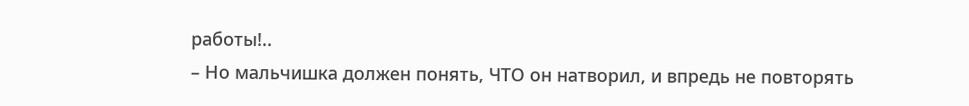работы!..
– Но мальчишка должен понять, ЧТО он натворил, и впредь не повторять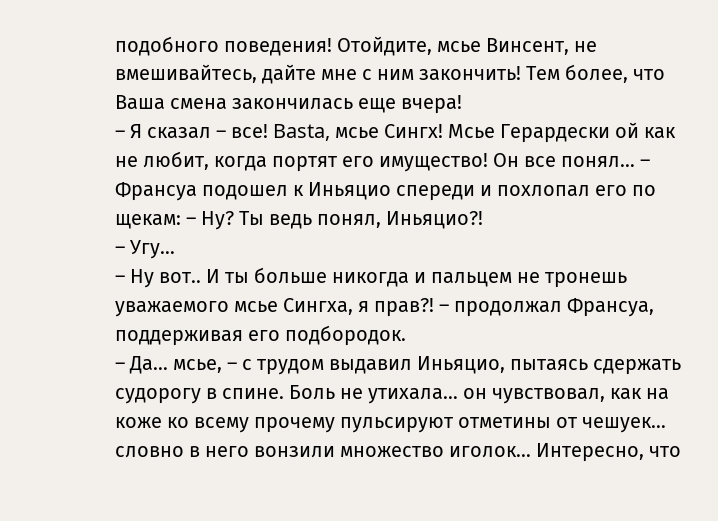подобного поведения! Отойдите, мсье Винсент, не вмешивайтесь, дайте мне с ним закончить! Тем более, что Ваша смена закончилась еще вчера!
– Я сказал – все! Basta, мсье Сингх! Мсье Герардески ой как не любит, когда портят его имущество! Он все понял… – Франсуа подошел к Иньяцио спереди и похлопал его по щекам: – Ну? Ты ведь понял, Иньяцио?!
– Угу…
– Ну вот.. И ты больше никогда и пальцем не тронешь уважаемого мсье Сингха, я прав?! – продолжал Франсуа, поддерживая его подбородок.
– Да… мсье, – с трудом выдавил Иньяцио, пытаясь сдержать судорогу в спине. Боль не утихала… он чувствовал, как на коже ко всему прочему пульсируют отметины от чешуек… словно в него вонзили множество иголок… Интересно, что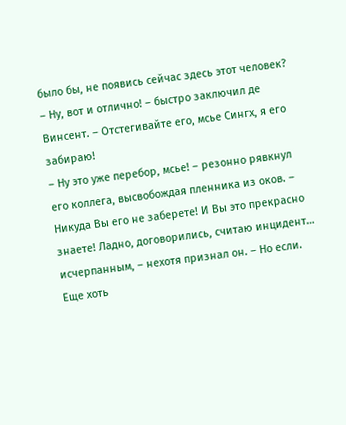было бы, не появись сейчас здесь этот человек?
– Ну, вот и отлично! – быстро заключил де Винсент. – Отстегивайте его, мсье Сингх, я его забираю!
– Ну это уже перебор, мсье! – резонно рявкнул его коллега, высвобождая пленника из оков. – Никуда Вы его не заберете! И Вы это прекрасно знаете! Ладно, договорились, считаю инцидент… исчерпанным, – нехотя признал он. – Но если. Еще хоть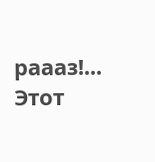раааз!... Этот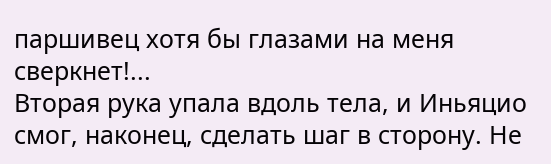паршивец хотя бы глазами на меня сверкнет!...
Вторая рука упала вдоль тела, и Иньяцио смог, наконец, сделать шаг в сторону. Не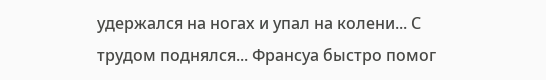удержался на ногах и упал на колени... С трудом поднялся... Франсуа быстро помог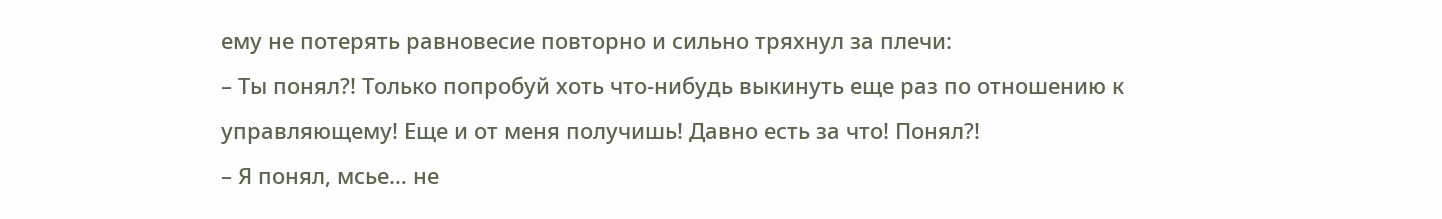ему не потерять равновесие повторно и сильно тряхнул за плечи:
– Ты понял?! Только попробуй хоть что-нибудь выкинуть еще раз по отношению к управляющему! Еще и от меня получишь! Давно есть за что! Понял?!
– Я понял, мсье… не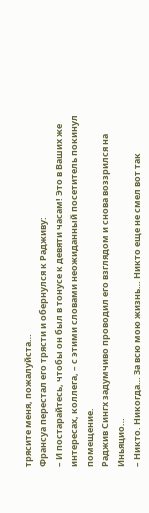трясите меня, пожалуйста…
Франсуа перестал его трясти и обернулся к Радживу:
– И постарайтесь, чтобы он был в тонусе к девяти часам! Это в Ваших же интересах, коллега, – с этими словами неожиданный посетитель покинул помещение.
Раджив Сингх задумчиво проводил его взглядом и снова воззрился на Иньяцио…
– Никто. Никогда… За всю мою жизнь… Никто еще не смел вот так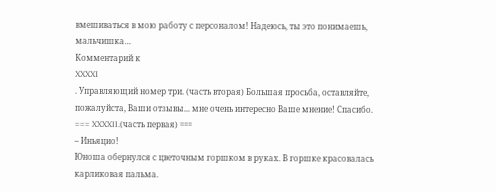вмешиваться в мою работу с персоналом! Надеюсь, ты это понимаешь, мальчишка…
Комментарий к
XXXXI
. Управляющий номер три. (часть вторая) Большая просьба, оставляйте, пожалуйста, Ваши отзывы... мне очень интересно Ваше мнение! Спасибо.
=== XXXXII.(часть первая) ===
– Иньяцио!
Юноша обернулся с цветочным горшком в руках. В горшке красовалась карликовая пальма.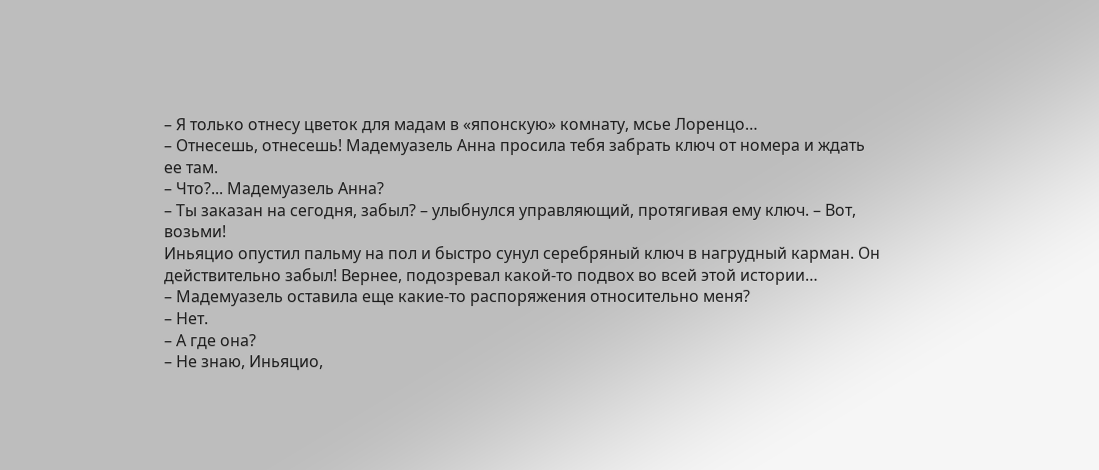– Я только отнесу цветок для мадам в «японскую» комнату, мсье Лоренцо…
– Отнесешь, отнесешь! Мадемуазель Анна просила тебя забрать ключ от номера и ждать ее там.
– Что?... Мадемуазель Анна?
– Ты заказан на сегодня, забыл? – улыбнулся управляющий, протягивая ему ключ. – Вот, возьми!
Иньяцио опустил пальму на пол и быстро сунул серебряный ключ в нагрудный карман. Он действительно забыл! Вернее, подозревал какой-то подвох во всей этой истории…
– Мадемуазель оставила еще какие-то распоряжения относительно меня?
– Нет.
– А где она?
– Не знаю, Иньяцио,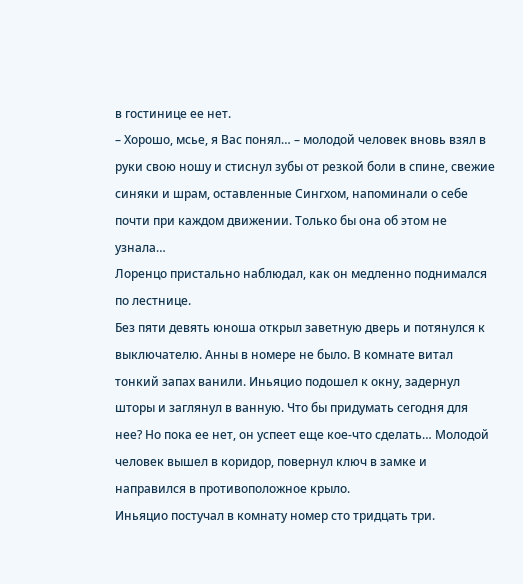в гостинице ее нет.
– Хорошо, мсье, я Вас понял… – молодой человек вновь взял в руки свою ношу и стиснул зубы от резкой боли в спине, свежие синяки и шрам, оставленные Сингхом, напоминали о себе почти при каждом движении. Только бы она об этом не узнала…
Лоренцо пристально наблюдал, как он медленно поднимался по лестнице.
Без пяти девять юноша открыл заветную дверь и потянулся к выключателю. Анны в номере не было. В комнате витал тонкий запах ванили. Иньяцио подошел к окну, задернул шторы и заглянул в ванную. Что бы придумать сегодня для нее? Но пока ее нет, он успеет еще кое-что сделать… Молодой человек вышел в коридор, повернул ключ в замке и направился в противоположное крыло.
Иньяцио постучал в комнату номер сто тридцать три.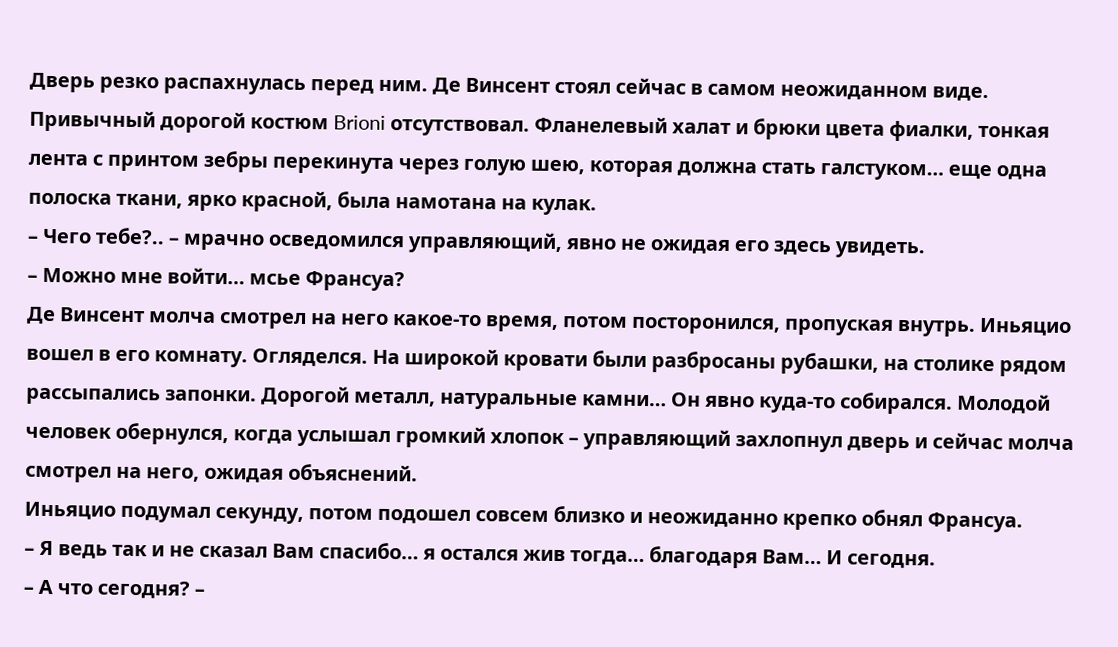Дверь резко распахнулась перед ним. Де Винсент стоял сейчас в самом неожиданном виде. Привычный дорогой костюм Brioni отсутствовал. Фланелевый халат и брюки цвета фиалки, тонкая лента с принтом зебры перекинута через голую шею, которая должна стать галстуком… еще одна полоска ткани, ярко красной, была намотана на кулак.
– Чего тебе?.. – мрачно осведомился управляющий, явно не ожидая его здесь увидеть.
– Можно мне войти… мсье Франсуа?
Де Винсент молча смотрел на него какое-то время, потом посторонился, пропуская внутрь. Иньяцио вошел в его комнату. Огляделся. На широкой кровати были разбросаны рубашки, на столике рядом рассыпались запонки. Дорогой металл, натуральные камни… Он явно куда-то собирался. Молодой человек обернулся, когда услышал громкий хлопок – управляющий захлопнул дверь и сейчас молча смотрел на него, ожидая объяснений.
Иньяцио подумал секунду, потом подошел совсем близко и неожиданно крепко обнял Франсуа.
– Я ведь так и не сказал Вам спасибо… я остался жив тогда… благодаря Вам… И сегодня.
– А что сегодня? –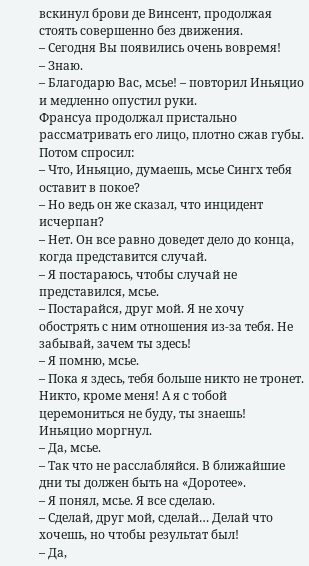вскинул брови де Винсент, продолжая стоять совершенно без движения.
– Сегодня Вы появились очень вовремя!
– Знаю.
– Благодарю Вас, мсье! – повторил Иньяцио и медленно опустил руки.
Франсуа продолжал пристально рассматривать его лицо, плотно сжав губы. Потом спросил:
– Что, Иньяцио, думаешь, мсье Сингх тебя оставит в покое?
– Но ведь он же сказал, что инцидент исчерпан?
– Нет. Он все равно доведет дело до конца, когда представится случай.
– Я постараюсь, чтобы случай не представился, мсье.
– Постарайся, друг мой. Я не хочу обострять с ним отношения из-за тебя. Не забывай, зачем ты здесь!
– Я помню, мсье.
– Пока я здесь, тебя больше никто не тронет. Никто, кроме меня! А я с тобой церемониться не буду, ты знаешь!
Иньяцио моргнул.
– Да, мсье.
– Так что не расслабляйся. В ближайшие дни ты должен быть на «Доротее».
– Я понял, мсье. Я все сделаю.
– Сделай, друг мой, сделай… Делай что хочешь, но чтобы результат был!
– Да,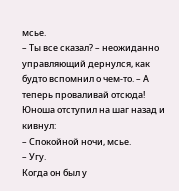мсье.
– Ты все сказал? – неожиданно управляющий дернулся, как будто вспомнил о чем-то. – А теперь проваливай отсюда!
Юноша отступил на шаг назад и кивнул:
– Спокойной ночи, мсье.
– Угу.
Когда он был у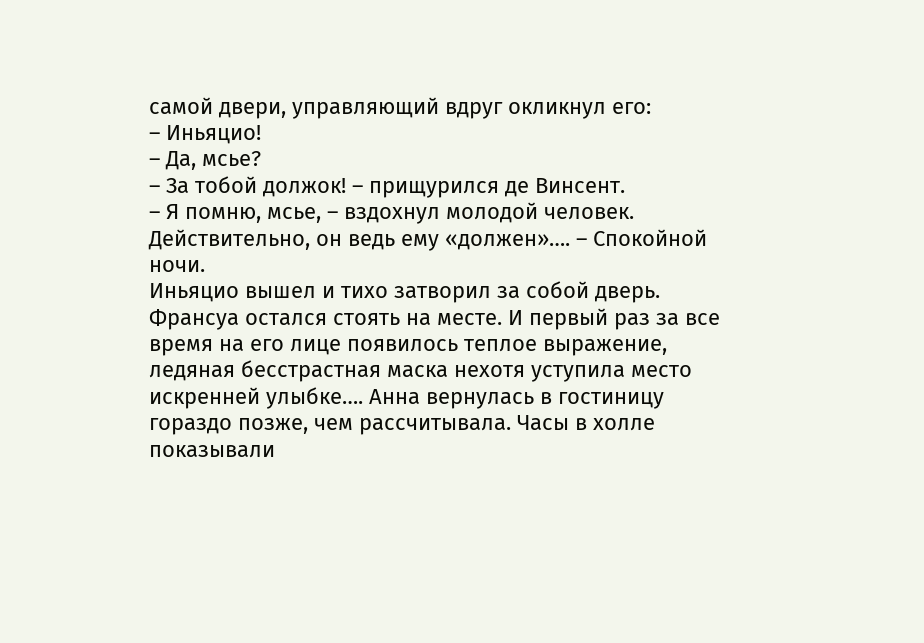самой двери, управляющий вдруг окликнул его:
– Иньяцио!
– Да, мсье?
– За тобой должок! – прищурился де Винсент.
– Я помню, мсье, – вздохнул молодой человек. Действительно, он ведь ему «должен»…. – Спокойной ночи.
Иньяцио вышел и тихо затворил за собой дверь. Франсуа остался стоять на месте. И первый раз за все время на его лице появилось теплое выражение, ледяная бесстрастная маска нехотя уступила место искренней улыбке…. Анна вернулась в гостиницу гораздо позже, чем рассчитывала. Часы в холле показывали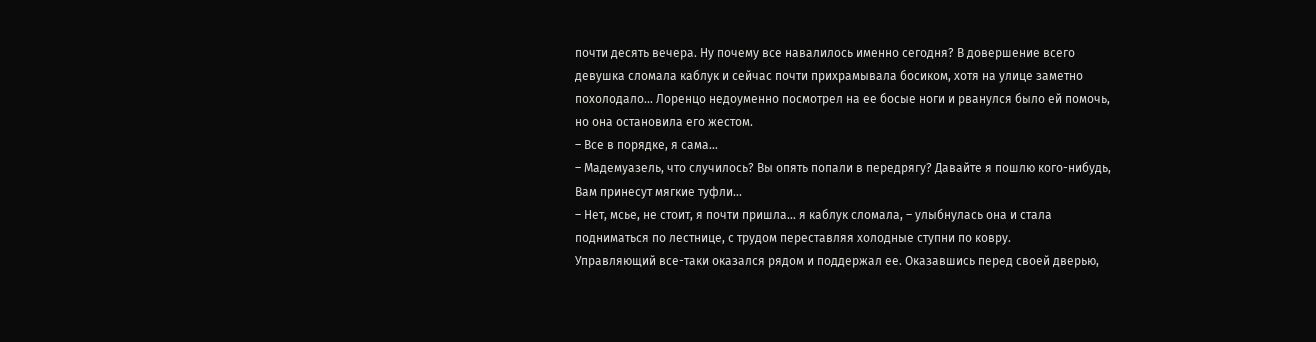почти десять вечера. Ну почему все навалилось именно сегодня? В довершение всего девушка сломала каблук и сейчас почти прихрамывала босиком, хотя на улице заметно похолодало… Лоренцо недоуменно посмотрел на ее босые ноги и рванулся было ей помочь, но она остановила его жестом.
– Все в порядке, я сама…
– Мадемуазель, что случилось? Вы опять попали в передрягу? Давайте я пошлю кого-нибудь, Вам принесут мягкие туфли…
– Нет, мсье, не стоит, я почти пришла… я каблук сломала, – улыбнулась она и стала подниматься по лестнице, с трудом переставляя холодные ступни по ковру.
Управляющий все-таки оказался рядом и поддержал ее. Оказавшись перед своей дверью,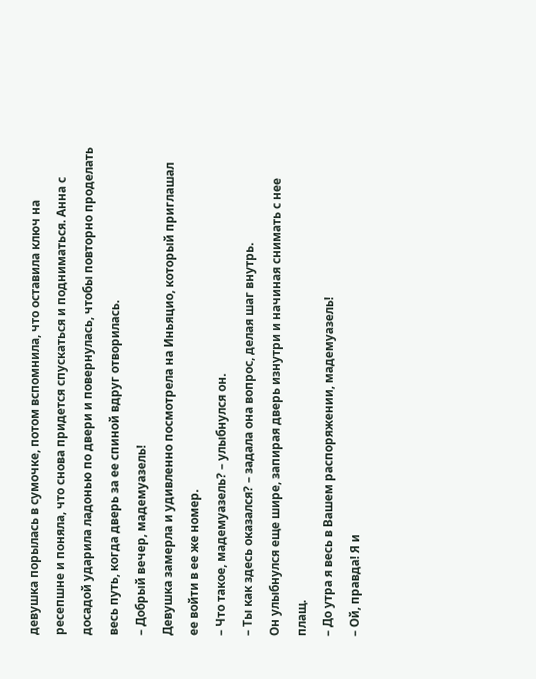девушка порылась в сумочке, потом вспомнила, что оставила ключ на ресепшне и поняла, что снова придется спускаться и подниматься. Анна с досадой ударила ладонью по двери и повернулась, чтобы повторно проделать весь путь, когда дверь за ее спиной вдруг отворилась.
– Добрый вечер, мадемуазель!
Девушка замерла и удивленно посмотрела на Иньяцио, который приглашал ее войти в ее же номер.
– Что такое, мадемуазель? – улыбнулся он.
– Ты как здесь оказался? – задала она вопрос, делая шаг внутрь.
Он улыбнулся еще шире, запирая дверь изнутри и начиная снимать с нее плащ.
– До утра я весь в Вашем распоряжении, мадемуазель!
– Ой, правда! Я и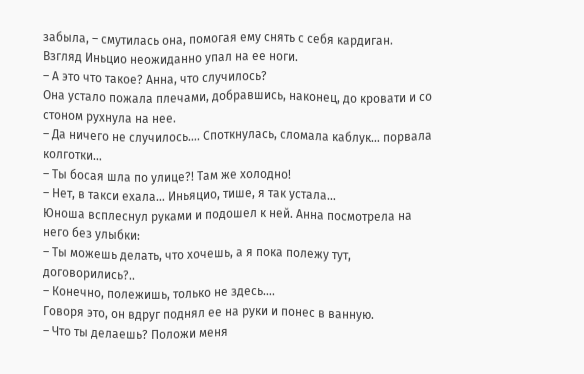забыла, – смутилась она, помогая ему снять с себя кардиган.
Взгляд Иньцио неожиданно упал на ее ноги.
– А это что такое? Анна, что случилось?
Она устало пожала плечами, добравшись, наконец, до кровати и со стоном рухнула на нее.
– Да ничего не случилось…. Споткнулась, сломала каблук… порвала колготки…
– Ты босая шла по улице?! Там же холодно!
– Нет, в такси ехала… Иньяцио, тише, я так устала…
Юноша всплеснул руками и подошел к ней. Анна посмотрела на него без улыбки:
– Ты можешь делать, что хочешь, а я пока полежу тут, договорились?..
– Конечно, полежишь, только не здесь….
Говоря это, он вдруг поднял ее на руки и понес в ванную.
– Что ты делаешь? Положи меня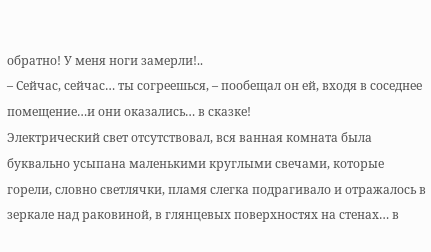обратно! У меня ноги замерли!..
– Сейчас, сейчас… ты согреешься, – пообещал он ей, входя в соседнее помещение…и они оказались… в сказке!
Электрический свет отсутствовал, вся ванная комната была буквально усыпана маленькими круглыми свечами, которые горели, словно светлячки, пламя слегка подрагивало и отражалось в зеркале над раковиной, в глянцевых поверхностях на стенах… в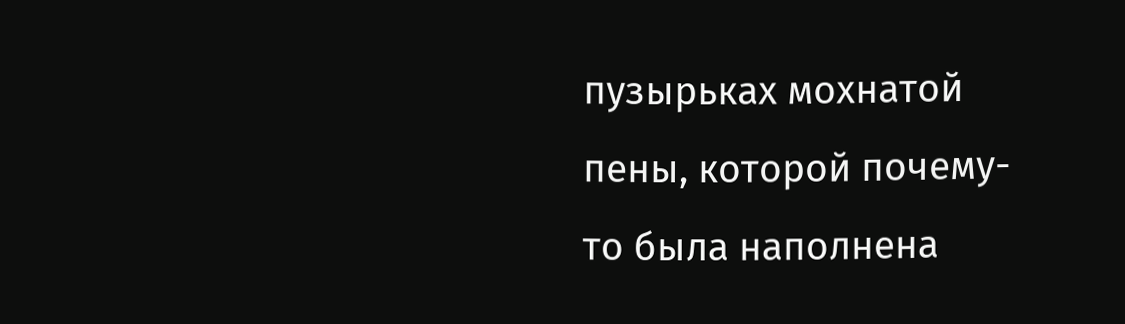пузырьках мохнатой пены, которой почему-то была наполнена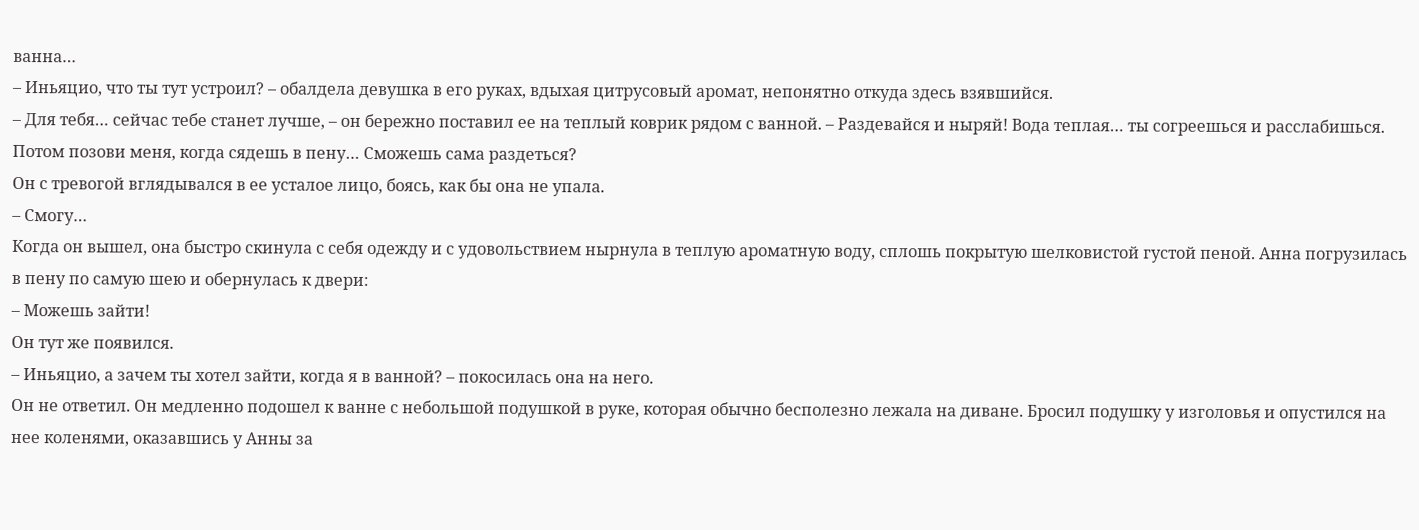ванна…
– Иньяцио, что ты тут устроил? – обалдела девушка в его руках, вдыхая цитрусовый аромат, непонятно откуда здесь взявшийся.
– Для тебя… сейчас тебе станет лучше, – он бережно поставил ее на теплый коврик рядом с ванной. – Раздевайся и ныряй! Вода теплая… ты согреешься и расслабишься. Потом позови меня, когда сядешь в пену… Сможешь сама раздеться?
Он с тревогой вглядывался в ее усталое лицо, боясь, как бы она не упала.
– Смогу…
Когда он вышел, она быстро скинула с себя одежду и с удовольствием нырнула в теплую ароматную воду, сплошь покрытую шелковистой густой пеной. Анна погрузилась в пену по самую шею и обернулась к двери:
– Можешь зайти!
Он тут же появился.
– Иньяцио, а зачем ты хотел зайти, когда я в ванной? – покосилась она на него.
Он не ответил. Он медленно подошел к ванне с небольшой подушкой в руке, которая обычно бесполезно лежала на диване. Бросил подушку у изголовья и опустился на нее коленями, оказавшись у Анны за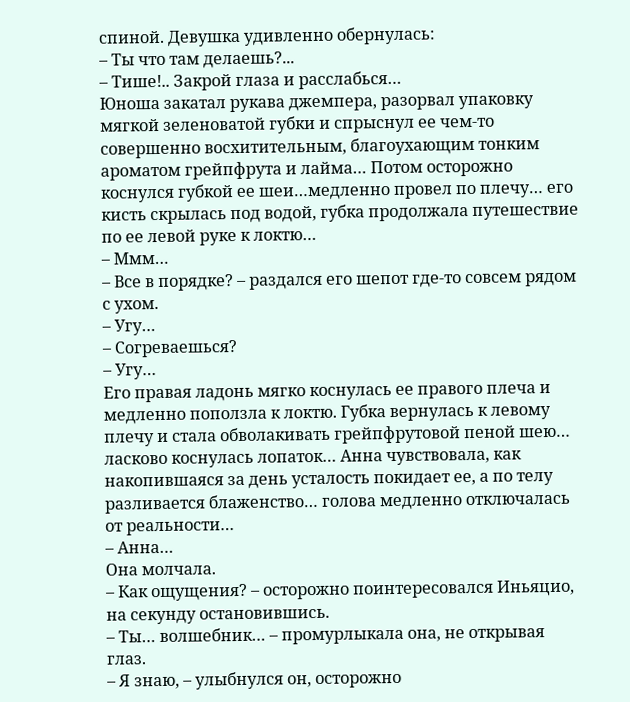спиной. Девушка удивленно обернулась:
– Ты что там делаешь?...
– Тише!.. Закрой глаза и расслабься…
Юноша закатал рукава джемпера, разорвал упаковку мягкой зеленоватой губки и спрыснул ее чем-то совершенно восхитительным, благоухающим тонким ароматом грейпфрута и лайма… Потом осторожно коснулся губкой ее шеи…медленно провел по плечу… его кисть скрылась под водой, губка продолжала путешествие по ее левой руке к локтю…
– Ммм…
– Все в порядке? – раздался его шепот где-то совсем рядом с ухом.
– Угу…
– Согреваешься?
– Угу…
Его правая ладонь мягко коснулась ее правого плеча и медленно поползла к локтю. Губка вернулась к левому плечу и стала обволакивать грейпфрутовой пеной шею… ласково коснулась лопаток… Анна чувствовала, как накопившаяся за день усталость покидает ее, а по телу разливается блаженство… голова медленно отключалась от реальности…
– Анна…
Она молчала.
– Как ощущения? – осторожно поинтересовался Иньяцио, на секунду остановившись.
– Ты… волшебник… – промурлыкала она, не открывая глаз.
– Я знаю, – улыбнулся он, осторожно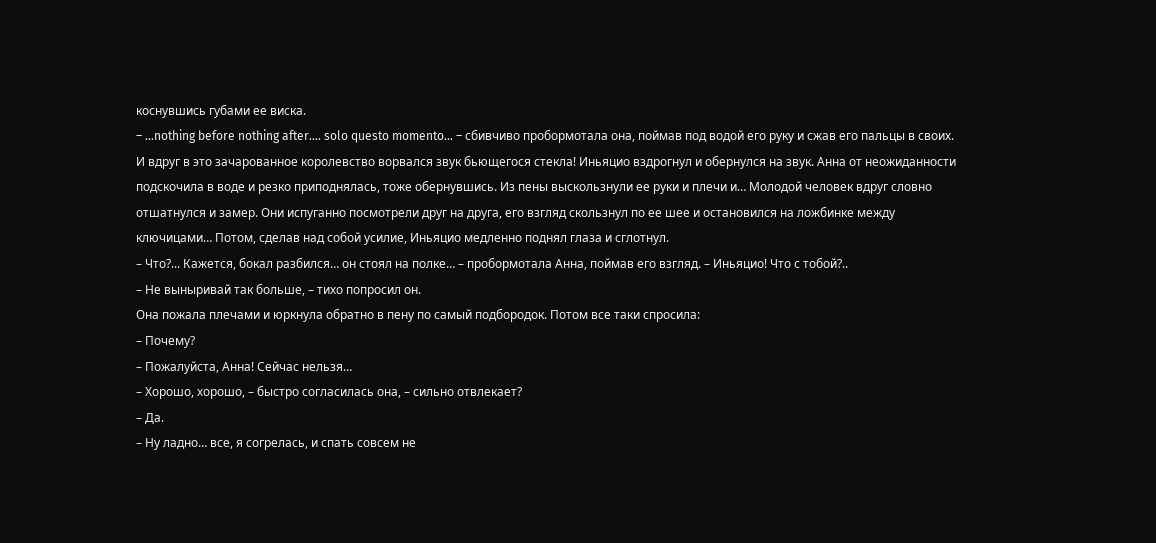коснувшись губами ее виска.
– …nothing before nothing after…. solo questo momento… – сбивчиво пробормотала она, поймав под водой его руку и сжав его пальцы в своих.
И вдруг в это зачарованное королевство ворвался звук бьющегося стекла! Иньяцио вздрогнул и обернулся на звук. Анна от неожиданности подскочила в воде и резко приподнялась, тоже обернувшись. Из пены выскользнули ее руки и плечи и… Молодой человек вдруг словно отшатнулся и замер. Они испуганно посмотрели друг на друга, его взгляд скользнул по ее шее и остановился на ложбинке между ключицами… Потом, сделав над собой усилие, Иньяцио медленно поднял глаза и сглотнул.
– Что?... Кажется, бокал разбился… он стоял на полке… – пробормотала Анна, поймав его взгляд. – Иньяцио! Что с тобой?..
– Не выныривай так больше, – тихо попросил он.
Она пожала плечами и юркнула обратно в пену по самый подбородок. Потом все таки спросила:
– Почему?
– Пожалуйста, Анна! Сейчас нельзя…
– Хорошо, хорошо, – быстро согласилась она, – сильно отвлекает?
– Да.
– Ну ладно… все, я согрелась, и спать совсем не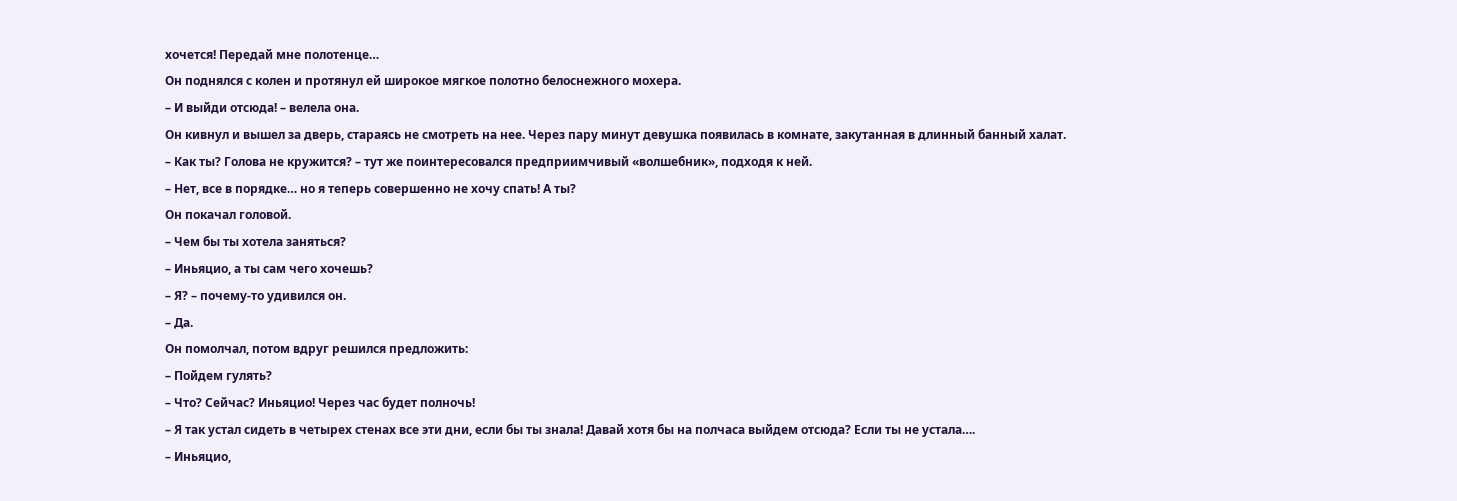хочется! Передай мне полотенце…
Он поднялся с колен и протянул ей широкое мягкое полотно белоснежного мохера.
– И выйди отсюда! – велела она.
Он кивнул и вышел за дверь, стараясь не смотреть на нее. Через пару минут девушка появилась в комнате, закутанная в длинный банный халат.
– Как ты? Голова не кружится? – тут же поинтересовался предприимчивый «волшебник», подходя к ней.
– Нет, все в порядке… но я теперь совершенно не хочу спать! А ты?
Он покачал головой.
– Чем бы ты хотела заняться?
– Иньяцио, а ты сам чего хочешь?
– Я? – почему-то удивился он.
– Да.
Он помолчал, потом вдруг решился предложить:
– Пойдем гулять?
– Что? Сейчас? Иньяцио! Через час будет полночь!
– Я так устал сидеть в четырех стенах все эти дни, если бы ты знала! Давай хотя бы на полчаса выйдем отсюда? Если ты не устала….
– Иньяцио,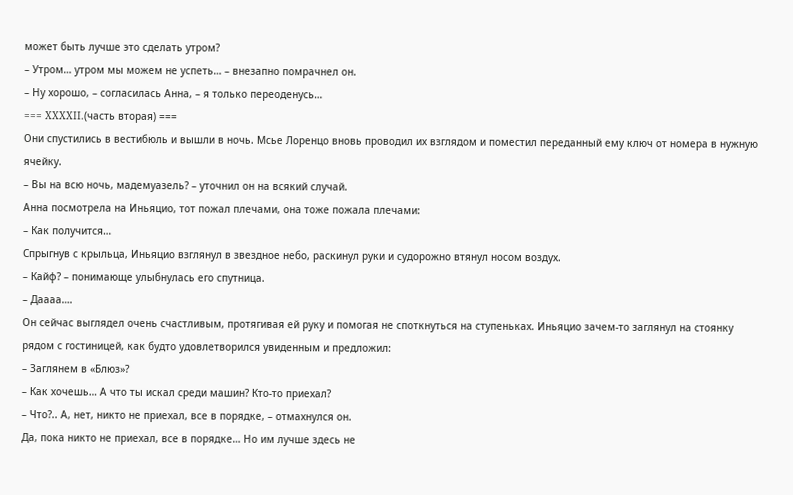может быть лучше это сделать утром?
– Утром… утром мы можем не успеть… – внезапно помрачнел он.
– Ну хорошо, – согласилась Анна, – я только переоденусь…
=== XXXXII.(часть вторая) ===
Они спустились в вестибюль и вышли в ночь. Мсье Лоренцо вновь проводил их взглядом и поместил переданный ему ключ от номера в нужную ячейку.
– Вы на всю ночь, мадемуазель? – уточнил он на всякий случай.
Анна посмотрела на Иньяцио, тот пожал плечами, она тоже пожала плечами:
– Как получится…
Спрыгнув с крыльца, Иньяцио взглянул в звездное небо, раскинул руки и судорожно втянул носом воздух.
– Кайф? – понимающе улыбнулась его спутница.
– Даааа….
Он сейчас выглядел очень счастливым, протягивая ей руку и помогая не споткнуться на ступеньках. Иньяцио зачем-то заглянул на стоянку рядом с гостиницей, как будто удовлетворился увиденным и предложил:
– Заглянем в «Блюз»?
– Как хочешь… А что ты искал среди машин? Кто-то приехал?
– Что?.. А, нет, никто не приехал, все в порядке, – отмахнулся он.
Да, пока никто не приехал, все в порядке… Но им лучше здесь не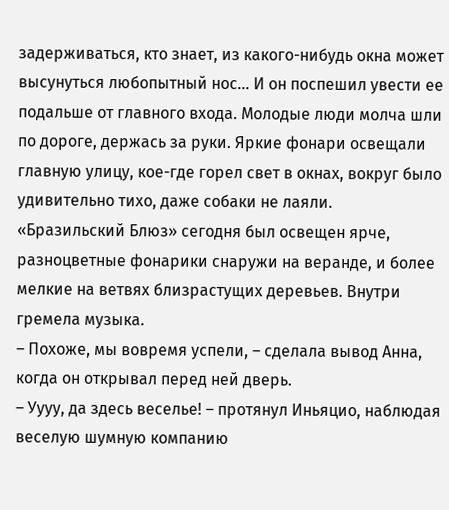задерживаться, кто знает, из какого-нибудь окна может высунуться любопытный нос… И он поспешил увести ее подальше от главного входа. Молодые люди молча шли по дороге, держась за руки. Яркие фонари освещали главную улицу, кое-где горел свет в окнах, вокруг было удивительно тихо, даже собаки не лаяли.
«Бразильский Блюз» сегодня был освещен ярче, разноцветные фонарики снаружи на веранде, и более мелкие на ветвях близрастущих деревьев. Внутри гремела музыка.
– Похоже, мы вовремя успели, – сделала вывод Анна, когда он открывал перед ней дверь.
– Уууу, да здесь веселье! – протянул Иньяцио, наблюдая веселую шумную компанию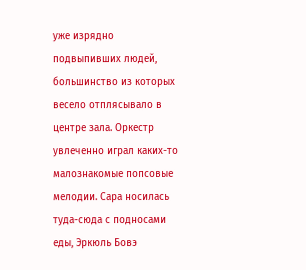уже изрядно подвыпивших людей, большинство из которых весело отплясывало в центре зала. Оркестр увлеченно играл каких-то малознакомые попсовые мелодии. Сара носилась туда-сюда с подносами еды, Эркюль Бовэ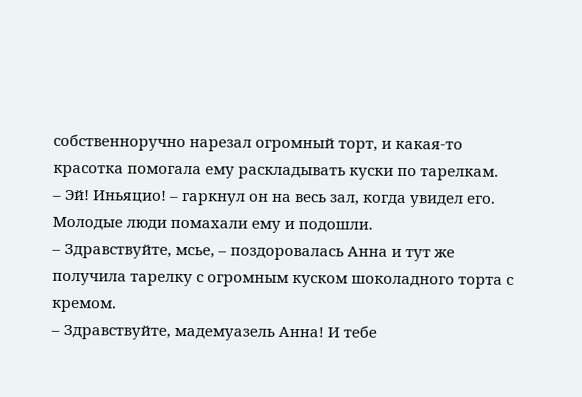собственноручно нарезал огромный торт, и какая-то красотка помогала ему раскладывать куски по тарелкам.
– Эй! Иньяцио! – гаркнул он на весь зал, когда увидел его.
Молодые люди помахали ему и подошли.
– Здравствуйте, мсье, – поздоровалась Анна и тут же получила тарелку с огромным куском шоколадного торта с кремом.
– Здравствуйте, мадемуазель Анна! И тебе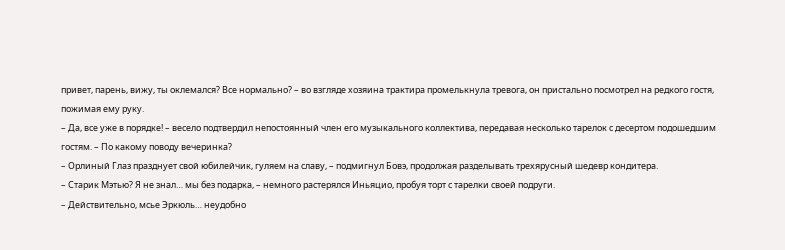привет, парень, вижу, ты оклемался? Все нормально? – во взгляде хозяина трактира промелькнула тревога, он пристально посмотрел на редкого гостя, пожимая ему руку.
– Да, все уже в порядке! – весело подтвердил непостоянный член его музыкального коллектива, передавая несколько тарелок с десертом подошедшим гостям. – По какому поводу вечеринка?
– Орлиный Глаз празднует свой юбилейчик, гуляем на славу, – подмигнул Бовэ, продолжая разделывать трехярусный шедевр кондитера.
– Старик Мэтью? Я не знал… мы без подарка, – немного растерялся Иньяцио, пробуя торт с тарелки своей подруги.
– Действительно, мсье Эркюль… неудобно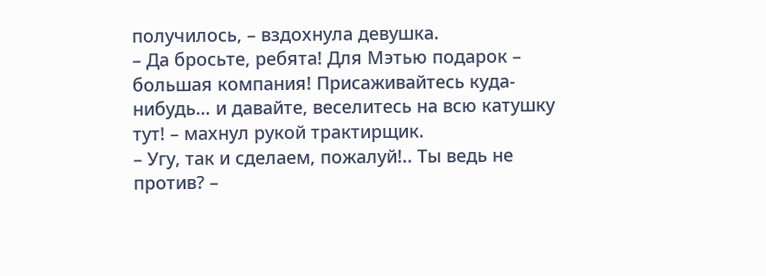получилось, – вздохнула девушка.
– Да бросьте, ребята! Для Мэтью подарок – большая компания! Присаживайтесь куда-нибудь… и давайте, веселитесь на всю катушку тут! – махнул рукой трактирщик.
– Угу, так и сделаем, пожалуй!.. Ты ведь не против? –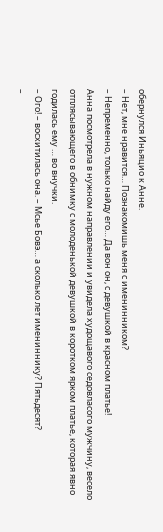обернулся Иньяцио к Анне.
– Нет, мне нравится… Познакомишь меня с именинником?
– Непременно, только найду его… Да вон он, с девушкой в красном платье!
Анна посмотрела в нужном направлении и увидела худощавого седовласого мужчину, весело отплясывающего в обнимку с молоденькой девушкой в коротком ярком платье, которая явно годилась ему … во внучки.
– Ого! – восхитилась она. – Мсье Бовэ… а сколько лет имениннику? Пятьдесят?
–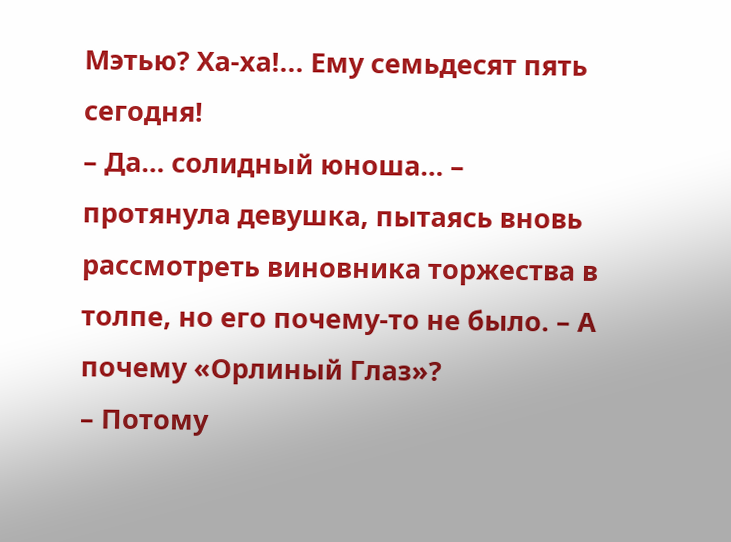Мэтью? Ха-ха!... Ему семьдесят пять сегодня!
– Да… солидный юноша… – протянула девушка, пытаясь вновь рассмотреть виновника торжества в толпе, но его почему-то не было. – А почему «Орлиный Глаз»?
– Потому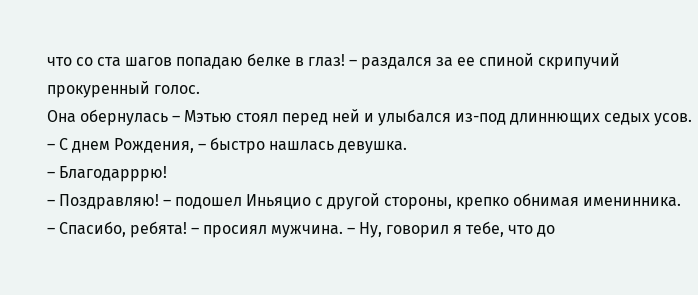что со ста шагов попадаю белке в глаз! – раздался за ее спиной скрипучий прокуренный голос.
Она обернулась – Мэтью стоял перед ней и улыбался из-под длиннющих седых усов.
– С днем Рождения, – быстро нашлась девушка.
– Благодарррю!
– Поздравляю! – подошел Иньяцио с другой стороны, крепко обнимая именинника.
– Спасибо, ребята! – просиял мужчина. – Ну, говорил я тебе, что до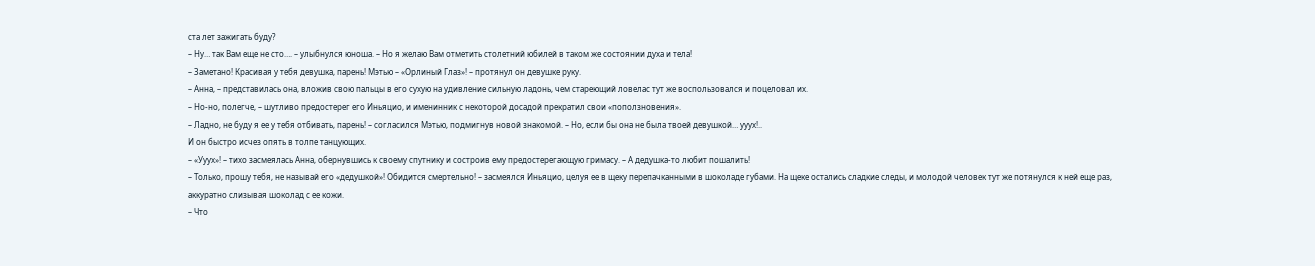ста лет зажигать буду?
– Ну… так Вам еще не сто…. – улыбнулся юноша. – Но я желаю Вам отметить столетний юбилей в таком же состоянии духа и тела!
– Заметано! Красивая у тебя девушка, парень! Мэтью – «Орлиный Глаз»! – протянул он девушке руку.
– Анна, – представилась она, вложив свою пальцы в его сухую на удивление сильную ладонь, чем стареющий ловелас тут же воспользовался и поцеловал их.
– Но-но, полегче, – шутливо предостерег его Иньяцио, и именинник с некоторой досадой прекратил свои «поползновения».
– Ладно, не буду я ее у тебя отбивать, парень! – согласился Мэтью, подмигнув новой знакомой. – Но, если бы она не была твоей девушкой… ууух!..
И он быстро исчез опять в толпе танцующих.
– «Ууух»! – тихо засмеялась Анна, обернувшись к своему спутнику и состроив ему предостерегающую гримасу. – А дедушка-то любит пошалить!
– Только, прошу тебя, не называй его «дедушкой»! Обидится смертельно! – засмеялся Иньяцио, целуя ее в щеку перепачканными в шоколаде губами. На щеке остались сладкие следы, и молодой человек тут же потянулся к ней еще раз, аккуратно слизывая шоколад с ее кожи.
– Что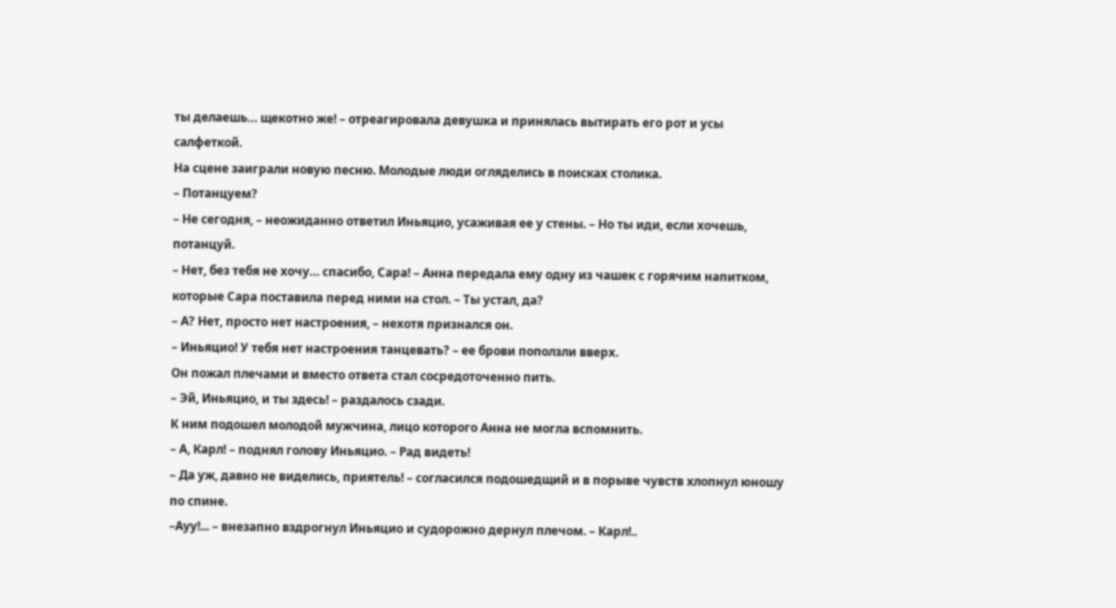ты делаешь… щекотно же! – отреагировала девушка и принялась вытирать его рот и усы салфеткой.
На сцене заиграли новую песню. Молодые люди огляделись в поисках столика.
– Потанцуем?
– Не сегодня, – неожиданно ответил Иньяцио, усаживая ее у стены. – Но ты иди, если хочешь, потанцуй.
– Нет, без тебя не хочу… спасибо, Сара! – Анна передала ему одну из чашек с горячим напитком, которые Сара поставила перед ними на стол. – Ты устал, да?
– А? Нет, просто нет настроения, – нехотя признался он.
– Иньяцио! У тебя нет настроения танцевать? – ее брови поползли вверх.
Он пожал плечами и вместо ответа стал сосредоточенно пить.
– Эй, Иньяцио, и ты здесь! – раздалось сзади.
К ним подошел молодой мужчина, лицо которого Анна не могла вспомнить.
– А, Карл! – поднял голову Иньяцио. – Рад видеть!
– Да уж, давно не виделись, приятель! – согласился подошедщий и в порыве чувств хлопнул юношу по спине.
–Ауу!... – внезапно вздрогнул Иньяцио и судорожно дернул плечом. – Карл!..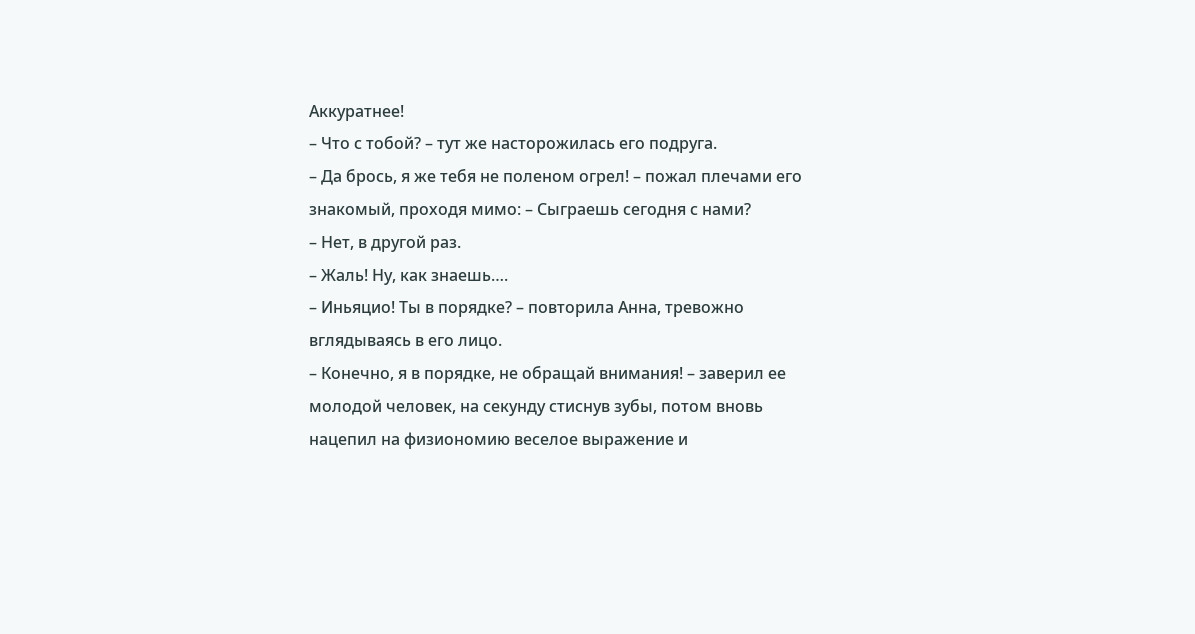Аккуратнее!
– Что с тобой? – тут же насторожилась его подруга.
– Да брось, я же тебя не поленом огрел! – пожал плечами его знакомый, проходя мимо: – Сыграешь сегодня с нами?
– Нет, в другой раз.
– Жаль! Ну, как знаешь….
– Иньяцио! Ты в порядке? – повторила Анна, тревожно вглядываясь в его лицо.
– Конечно, я в порядке, не обращай внимания! – заверил ее молодой человек, на секунду стиснув зубы, потом вновь нацепил на физиономию веселое выражение и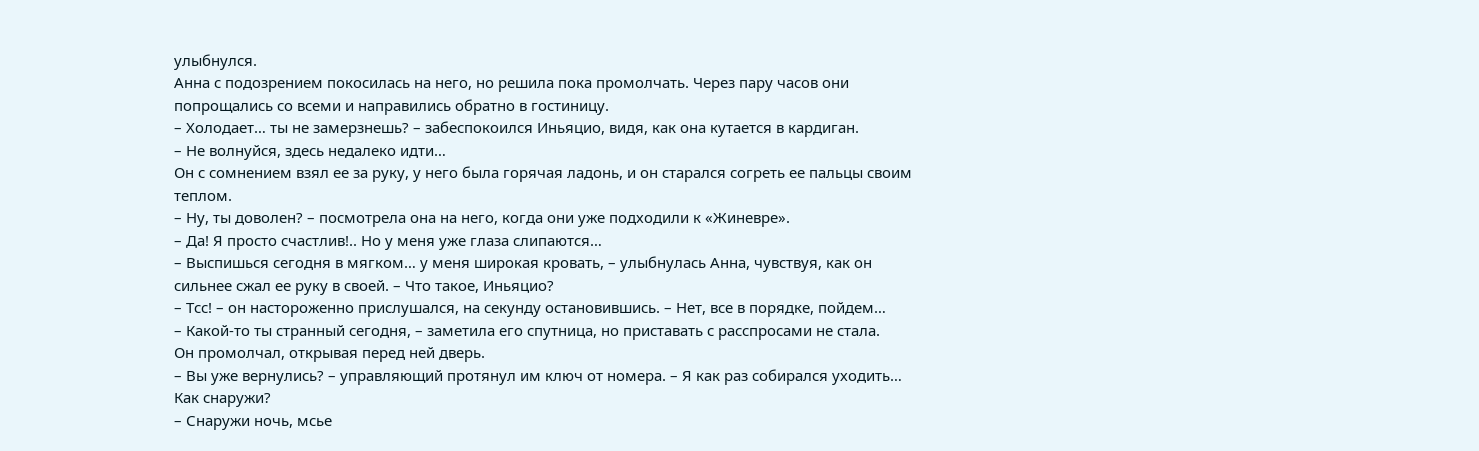улыбнулся.
Анна с подозрением покосилась на него, но решила пока промолчать. Через пару часов они попрощались со всеми и направились обратно в гостиницу.
– Холодает… ты не замерзнешь? – забеспокоился Иньяцио, видя, как она кутается в кардиган.
– Не волнуйся, здесь недалеко идти…
Он с сомнением взял ее за руку, у него была горячая ладонь, и он старался согреть ее пальцы своим теплом.
– Ну, ты доволен? – посмотрела она на него, когда они уже подходили к «Жиневре».
– Да! Я просто счастлив!.. Но у меня уже глаза слипаются…
– Выспишься сегодня в мягком… у меня широкая кровать, – улыбнулась Анна, чувствуя, как он сильнее сжал ее руку в своей. – Что такое, Иньяцио?
– Тсс! – он настороженно прислушался, на секунду остановившись. – Нет, все в порядке, пойдем…
– Какой-то ты странный сегодня, – заметила его спутница, но приставать с расспросами не стала.
Он промолчал, открывая перед ней дверь.
– Вы уже вернулись? – управляющий протянул им ключ от номера. – Я как раз собирался уходить… Как снаружи?
– Снаружи ночь, мсье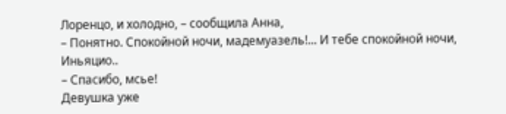Лоренцо, и холодно, – сообщила Анна,
– Понятно. Спокойной ночи, мадемуазель!... И тебе спокойной ночи, Иньяцио..
– Спасибо, мсье!
Девушка уже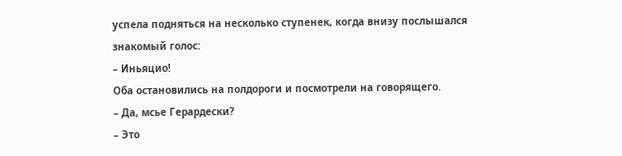успела подняться на несколько ступенек, когда внизу послышался знакомый голос:
– Иньяцио!
Оба остановились на полдороги и посмотрели на говорящего.
– Да, мсье Герардески?
– Это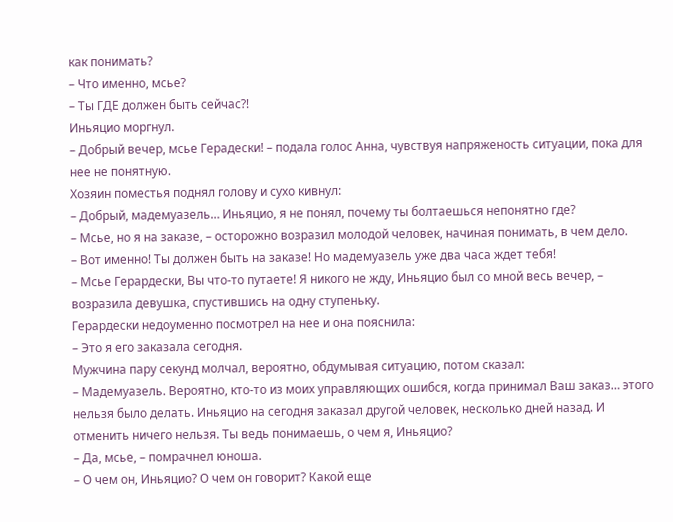как понимать?
– Что именно, мсье?
– Ты ГДЕ должен быть сейчас?!
Иньяцио моргнул.
– Добрый вечер, мсье Герадески! – подала голос Анна, чувствуя напряженость ситуации, пока для нее не понятную.
Хозяин поместья поднял голову и сухо кивнул:
– Добрый, мадемуазель… Иньяцио, я не понял, почему ты болтаешься непонятно где?
– Мсье, но я на заказе, – осторожно возразил молодой человек, начиная понимать, в чем дело.
– Вот именно! Ты должен быть на заказе! Но мадемуазель уже два часа ждет тебя!
– Мсье Герардески, Вы что-то путаете! Я никого не жду, Иньяцио был со мной весь вечер, – возразила девушка, спустившись на одну ступеньку.
Герардески недоуменно посмотрел на нее и она пояснила:
– Это я его заказала сегодня.
Мужчина пару секунд молчал, вероятно, обдумывая ситуацию, потом сказал:
– Мадемуазель. Вероятно, кто-то из моих управляющих ошибся, когда принимал Ваш заказ… этого нельзя было делать. Иньяцио на сегодня заказал другой человек, несколько дней назад. И отменить ничего нельзя. Ты ведь понимаешь, о чем я, Иньяцио?
– Да, мсье, – помрачнел юноша.
– О чем он, Иньяцио? О чем он говорит? Какой еще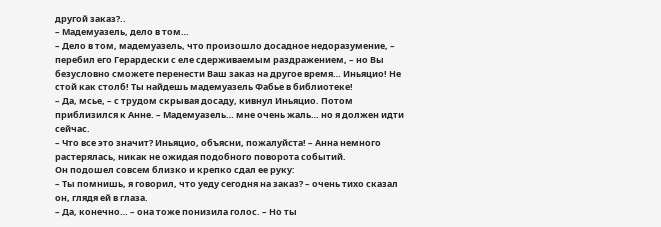другой заказ?..
– Мадемуазель, дело в том…
– Дело в том, мадемуазель, что произошло досадное недоразумение, – перебил его Герардески с еле сдерживаемым раздражением, – но Вы безусловно сможете перенести Ваш заказ на другое время… Иньяцио! Не стой как столб! Ты найдешь мадемуазель Фабье в библиотеке!
– Да, мсье, – с трудом скрывая досаду, кивнул Иньяцио. Потом приблизился к Анне. – Мадемуазель… мне очень жаль… но я должен идти сейчас.
– Что все это значит? Иньяцио, объясни, пожалуйста! – Анна немного растерялась, никак не ожидая подобного поворота событий.
Он подошел совсем близко и крепко сдал ее руку:
– Ты помнишь, я говорил, что уеду сегодня на заказ? – очень тихо сказал он, глядя ей в глаза.
– Да, конечно… – она тоже понизила голос. – Но ты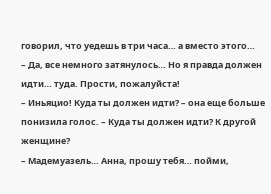говорил, что уедешь в три часа… а вместо этого…
– Да, все немного затянулось… Но я правда должен идти… туда. Прости, пожалуйста!
– Иньяцио! Куда ты должен идти? – она еще больше понизила голос. – Куда ты должен идти? К другой женщине?
– Мадемуазель… Анна, прошу тебя… пойми,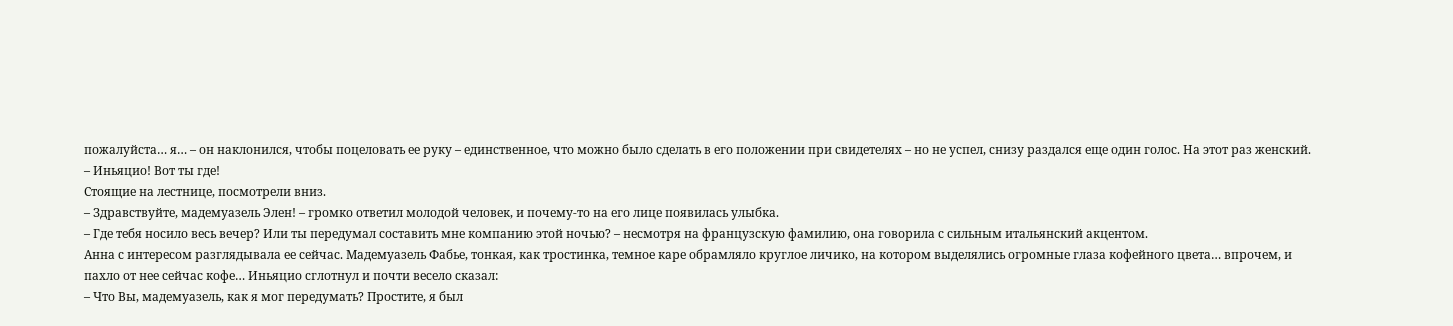пожалуйста… я… – он наклонился, чтобы поцеловать ее руку – единственное, что можно было сделать в его положении при свидетелях – но не успел, снизу раздался еще один голос. На этот раз женский.
– Иньяцио! Вот ты где!
Стоящие на лестнице, посмотрели вниз.
– Здравствуйте, мадемуазель Элен! – громко ответил молодой человек, и почему-то на его лице появилась улыбка.
– Где тебя носило весь вечер? Или ты передумал составить мне компанию этой ночью? – несмотря на французскую фамилию, она говорила с сильным итальянский акцентом.
Анна с интересом разглядывала ее сейчас. Мадемуазель Фабье, тонкая, как тростинка, темное каре обрамляло круглое личико, на котором выделялись огромные глаза кофейного цвета… впрочем, и пахло от нее сейчас кофе… Иньяцио сглотнул и почти весело сказал:
– Что Вы, мадемуазель, как я мог передумать? Простите, я был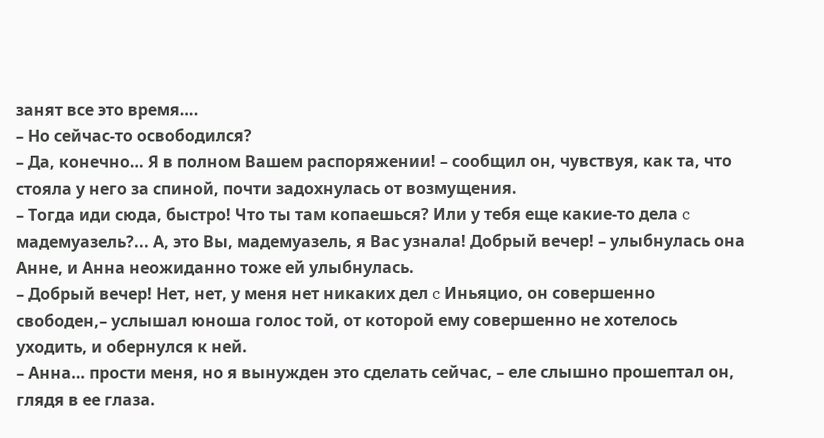занят все это время….
– Но сейчас-то освободился?
– Да, конечно… Я в полном Вашем распоряжении! – сообщил он, чувствуя, как та, что стояла у него за спиной, почти задохнулась от возмущения.
– Тогда иди сюда, быстро! Что ты там копаешься? Или у тебя еще какие-то дела c мадемуазель?... А, это Вы, мадемуазель, я Вас узнала! Добрый вечер! – улыбнулась она Анне, и Анна неожиданно тоже ей улыбнулась.
– Добрый вечер! Нет, нет, у меня нет никаких дел c Иньяцио, он совершенно свободен,– услышал юноша голос той, от которой ему совершенно не хотелось уходить, и обернулся к ней.
– Анна… прости меня, но я вынужден это сделать сейчас, – еле слышно прошептал он, глядя в ее глаза.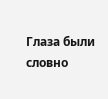Глаза были словно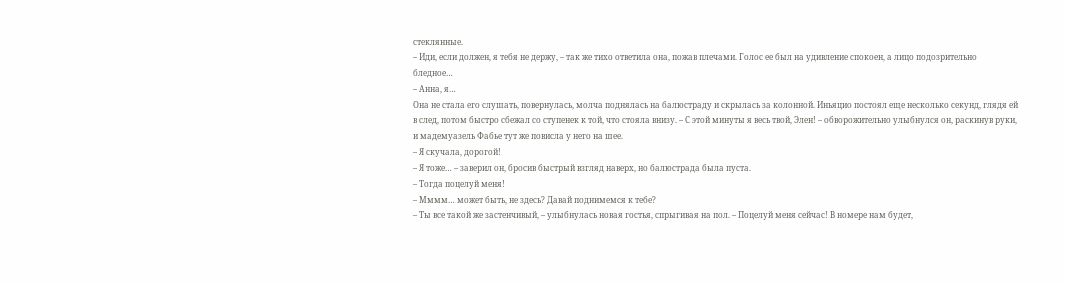стеклянные.
– Иди, если должен, я тебя не держу, – так же тихо ответила она, пожав плечами. Голос ее был на удивление спокоен, а лицо подозрительно бледное…
– Анна, я…
Она не стала его слушать, повернулась, молча поднялась на балюстраду и скрылась за колонной. Иньяцио постоял еще несколько секунд, глядя ей в след, потом быстро сбежал со ступенек к той, что стояла внизу. – С этой минуты я весь твой, Элен! – обворожительно улыбнулся он, раскинув руки, и мадемуазель Фабье тут же повисла у него на шее.
– Я скучала, дорогой!
– Я тоже… – заверил он, бросив быстрый взгляд наверх, но балюстрада была пуста.
– Тогда поцелуй меня!
– Мммм… может быть, не здесь? Давай поднимемся к тебе?
– Ты все такой же застенчивый, – улыбнулась новая гостья, спрыгивая на пол. – Поцелуй меня сейчас! В номере нам будет,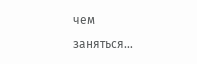чем заняться…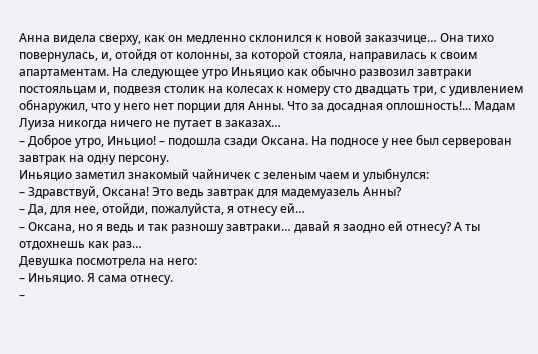Анна видела сверху, как он медленно склонился к новой заказчице… Она тихо повернулась, и, отойдя от колонны, за которой стояла, направилась к своим апартаментам. На следующее утро Иньяцио как обычно развозил завтраки постояльцам и, подвезя столик на колесах к номеру сто двадцать три, с удивлением обнаружил, что у него нет порции для Анны. Что за досадная оплошность!... Мадам Луиза никогда ничего не путает в заказах…
– Доброе утро, Иньцио! – подошла сзади Оксана. На подносе у нее был серверован завтрак на одну персону.
Иньяцио заметил знакомый чайничек с зеленым чаем и улыбнулся:
– Здравствуй, Оксана! Это ведь завтрак для мадемуазель Анны?
– Да, для нее, отойди, пожалуйста, я отнесу ей…
– Оксана, но я ведь и так разношу завтраки… давай я заодно ей отнесу? А ты отдохнешь как раз…
Девушка посмотрела на него:
– Иньяцио. Я сама отнесу.
–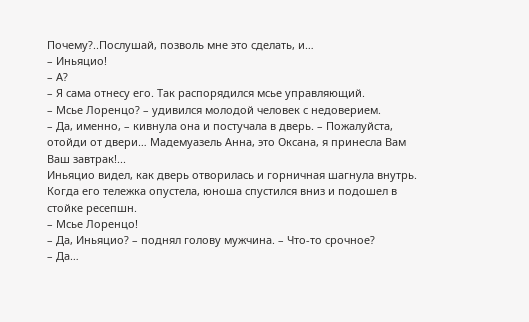Почему?..Послушай, позволь мне это сделать, и…
– Иньяцио!
– А?
– Я сама отнесу его. Так распорядился мсье управляющий.
– Мсье Лоренцо? – удивился молодой человек с недоверием.
– Да, именно, – кивнула она и постучала в дверь. – Пожалуйста, отойди от двери… Мадемуазель Анна, это Оксана, я принесла Вам Ваш завтрак!...
Иньяцио видел, как дверь отворилась и горничная шагнула внутрь. Когда его тележка опустела, юноша спустился вниз и подошел в стойке ресепшн.
– Мсье Лоренцо!
– Да, Иньяцио? – поднял голову мужчина. – Что-то срочное?
– Да…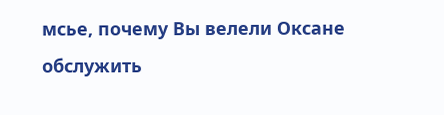мсье, почему Вы велели Оксане обслужить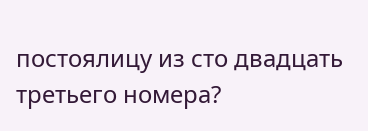постоялицу из сто двадцать третьего номера?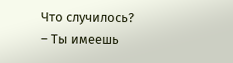Что случилось?
– Ты имеешь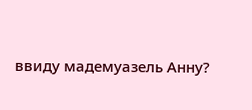ввиду мадемуазель Анну?